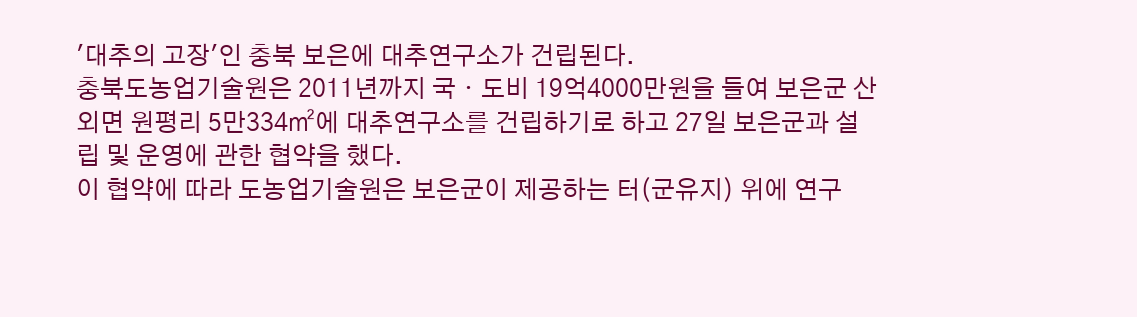'대추의 고장'인 충북 보은에 대추연구소가 건립된다.
충북도농업기술원은 2011년까지 국ㆍ도비 19억4000만원을 들여 보은군 산외면 원평리 5만334㎡에 대추연구소를 건립하기로 하고 27일 보은군과 설립 및 운영에 관한 협약을 했다.
이 협약에 따라 도농업기술원은 보은군이 제공하는 터(군유지) 위에 연구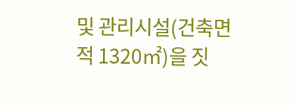및 관리시설(건축면적 1320㎡)을 짓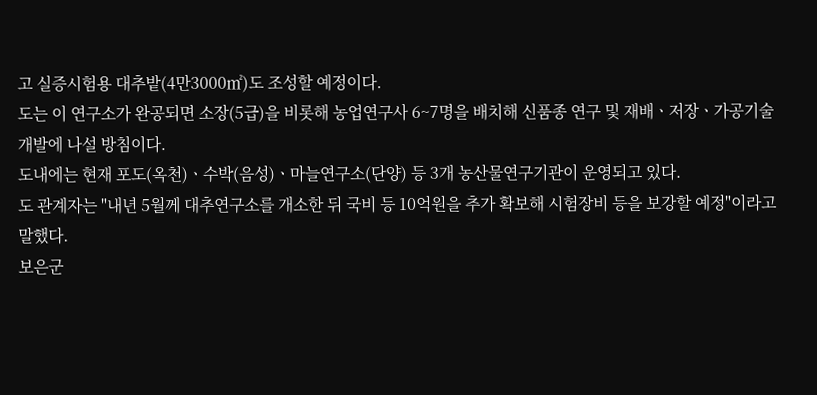고 실증시험용 대추밭(4만3000㎡)도 조성할 예정이다.
도는 이 연구소가 완공되면 소장(5급)을 비롯해 농업연구사 6~7명을 배치해 신품종 연구 및 재배ㆍ저장ㆍ가공기술 개발에 나설 방침이다.
도내에는 현재 포도(옥천)ㆍ수박(음성)ㆍ마늘연구소(단양) 등 3개 농산물연구기관이 운영되고 있다.
도 관계자는 "내년 5월께 대추연구소를 개소한 뒤 국비 등 10억원을 추가 확보해 시험장비 등을 보강할 예정"이라고 말했다.
보은군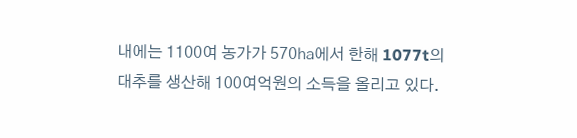내에는 1100여 농가가 570㏊에서 한해 1077t의 대추를 생산해 100여억원의 소득을 올리고 있다.